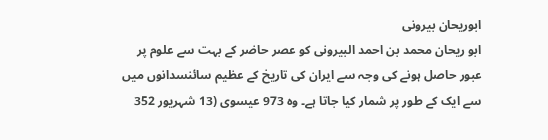ابوریحان بیرونی
ابو ریحان محمد بن احمد البیرونی کو عصر حاضر کے بہت سے علوم پر عبور حاصل ہونے کی وجہ سے ایران کی تاریخ کے عظیم سائنسدانوں میں سے ایک کے طور پر شمار کیا جاتا ہے۔ وہ 973 عیسوی (13 شہریور 352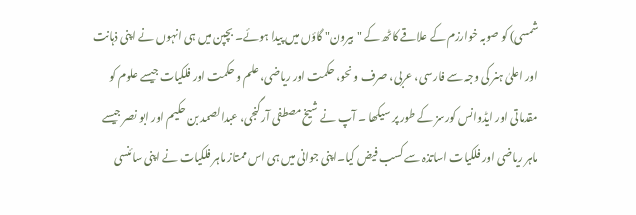شمسی) کو صوبہ خوارزم کے علاقے کاٹھ کے "بیرون" گاؤں میں پیدا ہوئے۔ بچپن میں ہی انہوں نے اپنی ذہانت اور اعلیٰ ہنر کی وجہ سے فارسی، عربی، صرف و نحو، حکمت اور ریاضی، علم و حکمت اور فلکیات جیسے علوم کو مقدماتی اور ایڈوانس کورسز کے طور پر سیکھا ۔ آپ نے شیخ مصطفی آرگنجی، عبدالصمد بن حکیم اور ابو نصر جیسے ماہر ریاضی اور فلکیات اساتذہ سے کسب فیض کیا۔اپنی جوانی میں ہی اس ممتاز ماہر فلکیات نے اپنی سائنسی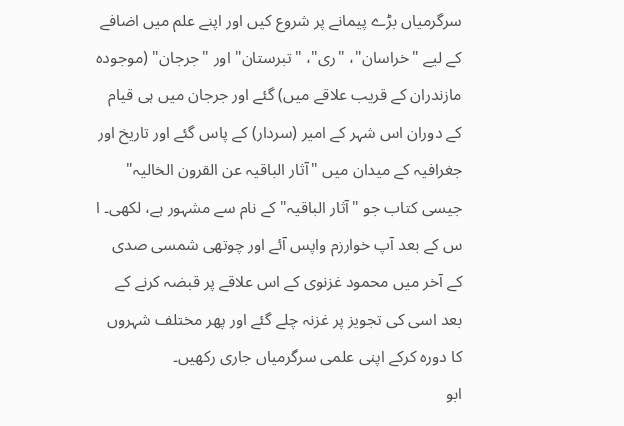سرگرمیاں بڑے پیمانے پر شروع کیں اور اپنے علم میں اضافے کے لیے "خراسان"، "ری"، "تبرستان" اور "جرجان" (موجودہ مازندران کے قریب علاقے میں) گئے اور جرجان میں ہی قیام کے دوران اس شہر کے امیر (سردار) کے پاس گئے اور تاریخ اور جغرافیہ کے میدان میں "آثار الباقیہ عن القرون الخالیہ" جیسی کتاب جو "آثار الباقیہ" کے نام سے مشہور ہے، لکھی۔ ا س کے بعد آپ خوارزم واپس آئے اور چوتھی شمسی صدی کے آخر میں محمود غزنوی کے اس علاقے پر قبضہ کرنے کے بعد اسی کی تجویز پر غزنہ چلے گئے اور پھر مختلف شہروں کا دورہ کرکے اپنی علمی سرگرمیاں جاری رکھیں۔
ابو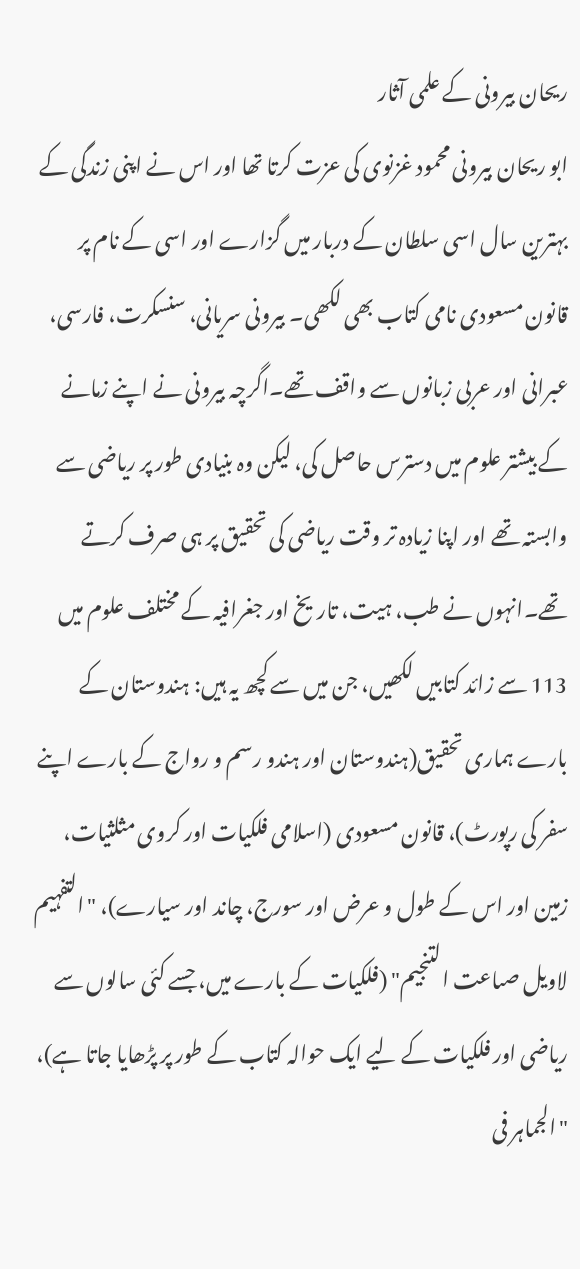ریحان بیرونی کے علمی آثار
ابو ریحان بیرونی محمود غزنوی کی عزت کرتا تھا اور اس نے اپنی زندگی کے بہترین سال اسی سلطان کے دربار میں گزارے اور اسی کے نام پر قانون مسعودی نامی کتاب بھی لکھی۔ بیرونی سریانی، سنسکرت، فارسی، عبرانی اور عربی زبانوں سے واقف تھے۔اگرچہ بیرونی نے اپنے زمانے کے بیشتر علوم میں دسترس حاصل کی، لیکن وہ بنیادی طور پر ریاضی سے وابستہ تھے اور اپنا زیادہ تر وقت ریاضی کی تحقیق پر ہی صرف کرتے تھے۔انہوں نے طب، ہیت، تاریخ اور جغرافیہ کے مختلف علوم میں 113 سے زائد کتابیں لکھیں، جن میں سے کچھ یہ ہیں: ہندوستان کے بارے ہماری تحقیق(ہندوستان اور ہندو رسم و رواج کے بارے اپنے سفر کی رپورٹ)، قانون مسعودی (اسلامی فلکیات اور کروی مثلثیات، زمین اور اس کے طول و عرض اور سورج، چاند اور سیارے)، "التفہیم لاویل صںاعت التنجیم" (فلکیات کے بارے میں، جسے کئی سالوں سے ریاضی اور فلکیات کے لیے ایک حوالہ کتاب کے طور پر پڑھایا جاتا ہے)، "الجماہر فی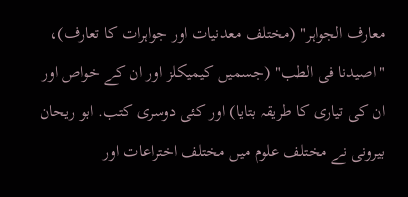معارف الجواہر" (مختلف معدنیات اور جواہرات کا تعارف)، "اصیدنا فی الطب" (جسمیں کیمیکلز اور ان کے خواص اور ان کی تیاری کا طریقہ بتایا) اور کئی دوسری کتب. ابو ریحان بیرونی نے مختلف علوم میں مختلف اختراعات اور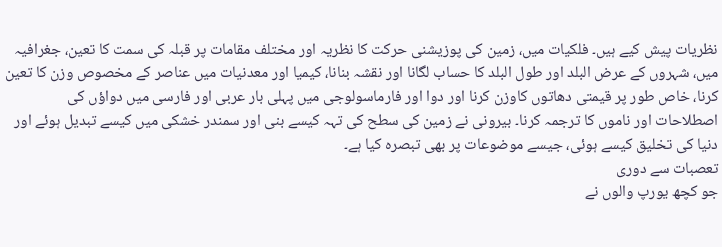نظریات پیش کیے ہیں۔ فلکیات میں، زمین کی پوزیشنی حرکت کا نظریہ اور مختلف مقامات پر قبلہ کی سمت کا تعین، جغرافیہ میں، شہروں کے عرض البلد اور طول البلد کا حساب لگانا اور نقشہ بنانا، کیمیا اور معدنیات میں عناصر کے مخصوص وزن کا تعین کرنا، خاص طور پر قیمتی دھاتوں کاوزن کرنا اور دوا اور فارماسولوجی میں پہلی بار عربی اور فارسی میں دواؤں کی اصطلاحات اور ناموں کا ترجمہ کرنا۔ بیرونی نے زمین کی سطح کی تہہ کیسے بنی اور سمندر خشکی میں کیسے تبدیل ہوئے اور دنیا کی تخلیق کیسے ہوئی، جیسے موضوعات پر بھی تبصرہ کیا ہے۔
تعصبات سے دوری
جو کچھ یورپ والوں نے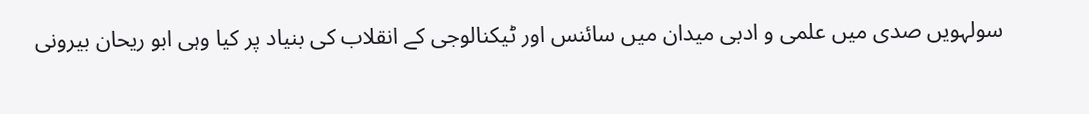سولہویں صدی میں علمی و ادبی میدان میں سائنس اور ٹیکنالوجی کے انقلاب کی بنیاد پر کیا وہی ابو ریحان بیرونی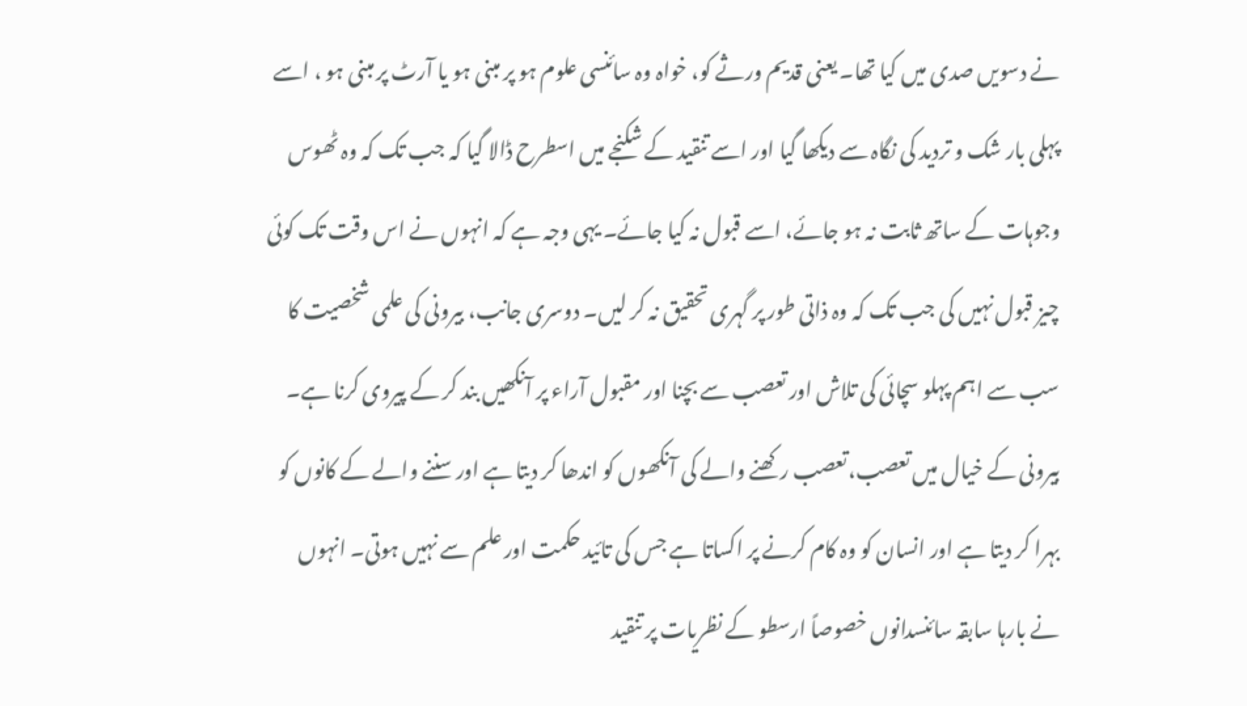نے دسویں صدی میں کیا تھا۔ یعنی قدیم ورثے کو، خواہ وہ سائنسی علوم ہو پر مبنی ہو یا آرٹ پر مبنی ہو ، اسے پہلی بار شک و تردید کی نگاہ سے دیکھا گیا اور اسے تنقید کے شکنجے میں اسطرح ڈالا گیا کہ جب تک کہ وہ ٹھوس وجوہات کے ساتھ ثابت نہ ہو جائے، اسے قبول نہ کیا جائے۔ یہی وجہ ہے کہ انہوں نے اس وقت تک کوئی چیز قبول نہیں کی جب تک کہ وہ ذاتی طور پر گہری تحقیق نہ کر لیں۔ دوسری جانب، بیرونی کی علمی شخصیت کا سب سے اہم پہلو سچائی کی تلاش اور تعصب سے بچنا اور مقبول آراء پر آنکھیں بند کر کے پیروی کرنا ہے۔ بیرونی کے خیال میں تعصب،تعصب رکھنے والے کی آنکھوں کو اندھا کر دیتا ہے اور سننے والے کے کانوں کو بہرا کر دیتا ہے اور انسان کو وہ کام کرنے پر اکساتا ہے جس کی تائید حکمت اور علم سے نہیں ہوتی۔ انہوں نے بارہا سابقہ سائنسدانوں خصوصاً ارسطو کے نظریات پر تنقید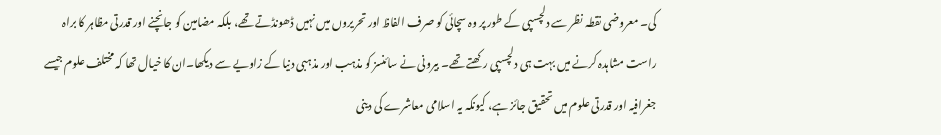کی۔ معروضی نقطہ نظر سے دلچسپی کے طور پر وہ سچائی کو صرف الفاظ اور تحریروں میں نہیں ڈھونڈتے تھے، بلکہ مضامین کو جانچنے اور قدرتی مظاہر کا براہ راست مشاہدہ کرنے میں بہت ہی دلچسپی رکھتے تھے۔ بیرونی نے سائنسز کو مذہب اور مذہبی دنیا کے زاویے سے دیکھا۔ان کا خیال تھا کہ مختلف علوم جیسے جغرافیہ اور قدرتی علوم میں تحقیق جائز ہے، کیونکہ یہ اسلامی معاشرے کی دینی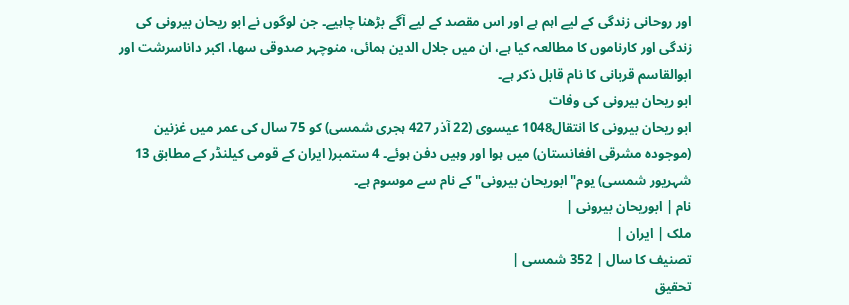اور روحانی زندگی کے لیے اہم ہے اور اس مقصد کے لیے آگے بڑھنا چاہیے۔ جن لوگوں نے ابو ریحان بیرونی کی زندگی اور کارناموں کا مطالعہ کیا ہے، ان میں جلال الدین ہمائی، منوچہر صدوقی سھا، اکبر داناسرشت اور ابوالقاسم قربانی کا نام قابل ذکر ہے۔
ابو ریحان بیرونی کی وفات
ابو ریحان بیرونی کا انتقال1048 عیسوی (22 آذر 427 ہجری شمسی) کو 75 سال کی عمر میں غزنین (موجودہ مشرقی افغانستان) میں ہوا اور وہیں دفن ہوئے۔ 4 ستمبر( ایران کے قومی کیلنڈر کے مطابق 13 شہریور شمسی) یوم"ابوریحان بیرونی" کے نام سے موسوم ہے۔
نام | ابوریحان بیرونی |
ملک | ایران |
تصنیف کا سال | 352 شمسی |
تحقیق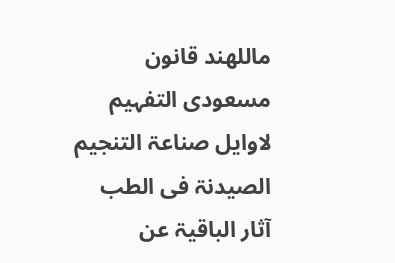ماللهند قانون مسعودی التفہیم لاوایل صناعۃ التنجیم الصیدنۃ فی الطب آثار الباقیۃ عن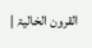القرون الخالیۃ |